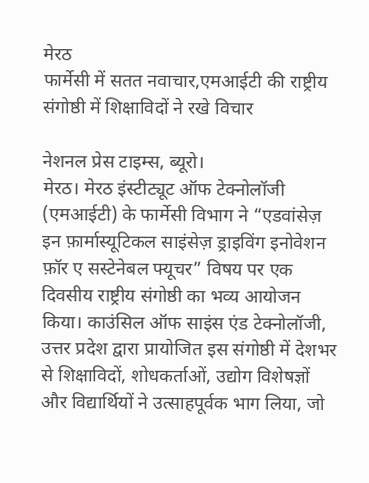मेरठ
फार्मेसी में सतत नवाचार,एमआईटी की राष्ट्रीय संगोष्ठी में शिक्षाविदों ने रखे विचार

नेशनल प्रेस टाइम्स, ब्यूरो।
मेरठ। मेरठ इंस्टीट्यूट ऑफ टेक्नोलॉजी (एमआईटी) के फार्मेसी विभाग ने “एडवांसेज़ इन फ़ार्मास्यूटिकल साइंसेज़ ड्राइविंग इनोवेशन फ़ॉर ए सस्टेनेबल फ्यूचर” विषय पर एक दिवसीय राष्ट्रीय संगोष्ठी का भव्य आयोजन किया। काउंसिल ऑफ साइंस एंड टेक्नोलॉजी, उत्तर प्रदेश द्वारा प्रायोजित इस संगोष्ठी में देशभर से शिक्षाविदों, शोधकर्ताओं, उद्योग विशेषज्ञों और विद्यार्थियों ने उत्साहपूर्वक भाग लिया, जो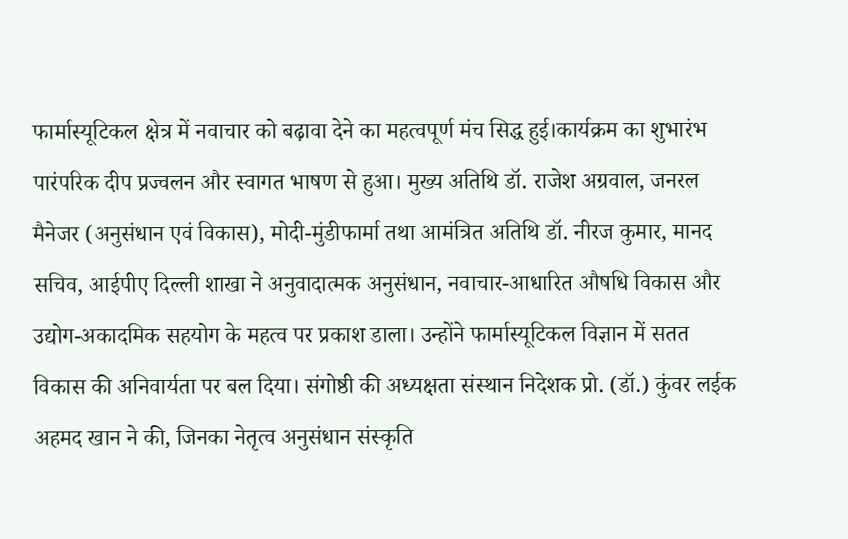फार्मास्यूटिकल क्षेत्र में नवाचार को बढ़ावा देने का महत्वपूर्ण मंच सिद्ध हुई।कार्यक्रम का शुभारंभ पारंपरिक दीप प्रज्वलन और स्वागत भाषण से हुआ। मुख्य अतिथि डॉ. राजेश अग्रवाल, जनरल मैनेजर (अनुसंधान एवं विकास), मोदी-मुंडीफार्मा तथा आमंत्रित अतिथि डॉ. नीरज कुमार, मानद सचिव, आईपीए दिल्ली शाखा ने अनुवादात्मक अनुसंधान, नवाचार-आधारित औषधि विकास और उद्योग-अकादमिक सहयोग के महत्व पर प्रकाश डाला। उन्होंने फार्मास्यूटिकल विज्ञान में सतत विकास की अनिवार्यता पर बल दिया। संगोष्ठी की अध्यक्षता संस्थान निदेशक प्रो. (डॉ.) कुंवर लईक अहमद खान ने की, जिनका नेतृत्व अनुसंधान संस्कृति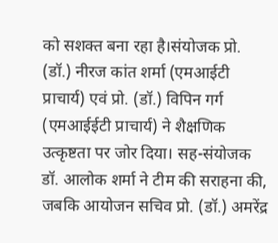को सशक्त बना रहा है।संयोजक प्रो. (डॉ.) नीरज कांत शर्मा (एमआईटी प्राचार्य) एवं प्रो. (डॉ.) विपिन गर्ग (एमआईईटी प्राचार्य) ने शैक्षणिक उत्कृष्टता पर जोर दिया। सह-संयोजक डॉ. आलोक शर्मा ने टीम की सराहना की, जबकि आयोजन सचिव प्रो. (डॉ.) अमरेंद्र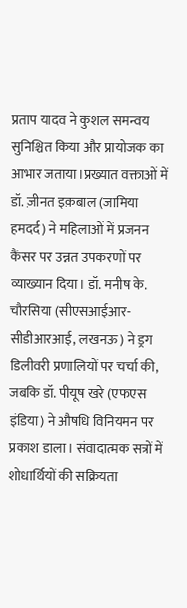प्रताप यादव ने कुशल समन्वय सुनिश्चित किया और प्रायोजक का आभार जताया।प्रख्यात वक्ताओं में डॉ. ज़ीनत इक़बाल (जामिया हमदर्द) ने महिलाओं में प्रजनन कैंसर पर उन्नत उपकरणों पर व्याख्यान दिया। डॉ. मनीष के. चौरसिया (सीएसआईआर-सीडीआरआई, लखनऊ) ने ड्रग डिलीवरी प्रणालियों पर चर्चा की, जबकि डॉ. पीयूष खरे (एफएस इंडिया) ने औषधि विनियमन पर प्रकाश डाला। संवादात्मक सत्रों में शोधार्थियों की सक्रियता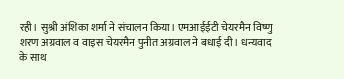रही। सुश्री अंशिका शर्मा ने संचालन किया। एमआईईटी चेयरमैन विष्णु शरण अग्रवाल व वाइस चेयरमैन पुनीत अग्रवाल ने बधाई दी। धन्यवाद के साथ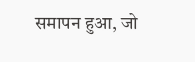समापन हुआ, जो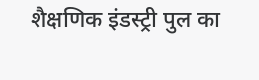शैक्षणिक इंडस्ट्री पुल का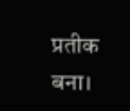प्रतीक बना।